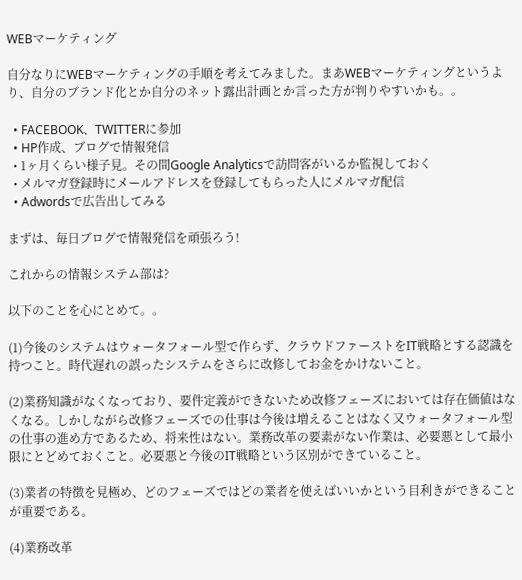WEBマーケティング

自分なりにWEBマーケティングの手順を考えてみました。まあWEBマーケティングというより、自分のブランド化とか自分のネット露出計画とか言った方が判りやすいかも。。

  • FACEBOOK、TWITTERに参加
  • HP作成、ブログで情報発信
  • 1ヶ月くらい様子見。その間Google Analyticsで訪問客がいるか監視しておく
  • メルマガ登録時にメールアドレスを登録してもらった人にメルマガ配信
  • Adwordsで広告出してみる

まずは、毎日ブログで情報発信を頑張ろう!

これからの情報システム部は?

以下のことを心にとめて。。

(1)今後のシステムはウォータフォール型で作らず、クラウドファーストをIT戦略とする認識を持つこと。時代遅れの誤ったシステムをさらに改修してお金をかけないこと。

(2)業務知識がなくなっており、要件定義ができないため改修フェーズにおいては存在価値はなくなる。しかしながら改修フェーズでの仕事は今後は増えることはなく又ウォータフォール型の仕事の進め方であるため、将来性はない。業務改革の要素がない作業は、必要悪として最小限にとどめておくこと。必要悪と今後のIT戦略という区別ができていること。

(3)業者の特徴を見極め、どのフェーズではどの業者を使えばいいかという目利きができることが重要である。

(4)業務改革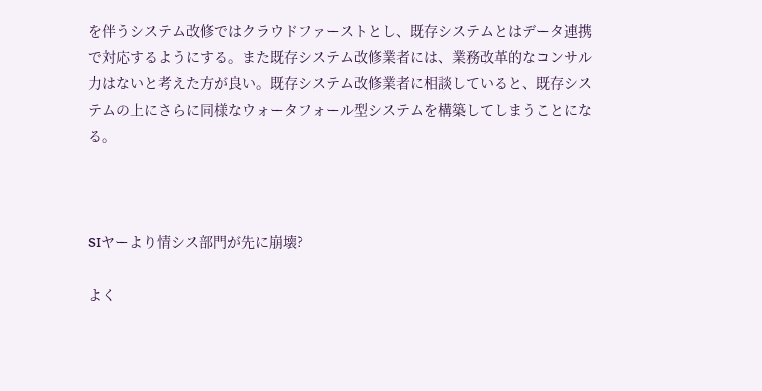を伴うシステム改修ではクラウドファーストとし、既存システムとはデータ連携で対応するようにする。また既存システム改修業者には、業務改革的なコンサル力はないと考えた方が良い。既存システム改修業者に相談していると、既存システムの上にさらに同様なウォータフォール型システムを構築してしまうことになる。



SIヤーより情シス部門が先に崩壊?

よく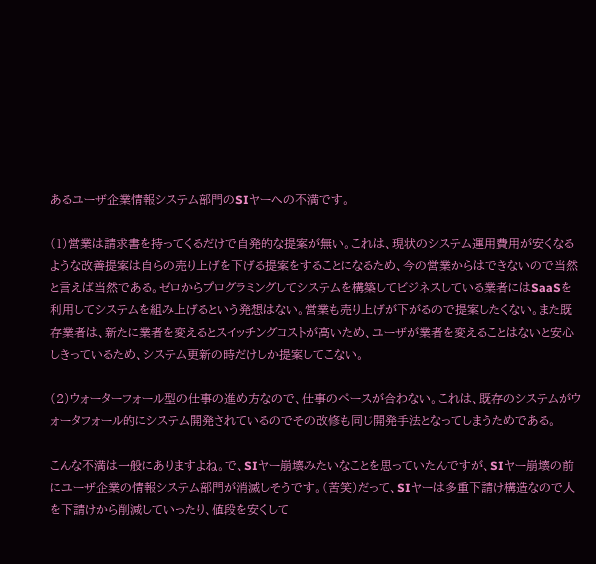あるユーザ企業情報システム部門のSIヤーへの不満です。

(1)営業は請求書を持ってくるだけで自発的な提案が無い。これは、現状のシステム運用費用が安くなるような改善提案は自らの売り上げを下げる提案をすることになるため、今の営業からはできないので当然と言えば当然である。ゼロからプログラミングしてシステムを構築してビジネスしている業者にはSaaSを利用してシステムを組み上げるという発想はない。営業も売り上げが下がるので提案したくない。また既存業者は、新たに業者を変えるとスイッチングコストが高いため、ユーザが業者を変えることはないと安心しきっているため、システム更新の時だけしか提案してこない。

(2)ウォーターフォール型の仕事の進め方なので、仕事のペースが合わない。これは、既存のシステムがウォータフォール的にシステム開発されているのでその改修も同じ開発手法となってしまうためである。

こんな不満は一般にありますよね。で、SIヤー崩壊みたいなことを思っていたんですが、SIヤー崩壊の前にユーザ企業の情報システム部門が消滅しそうです。(苦笑)だって、SIヤーは多重下請け構造なので人を下請けから削減していったり、値段を安くして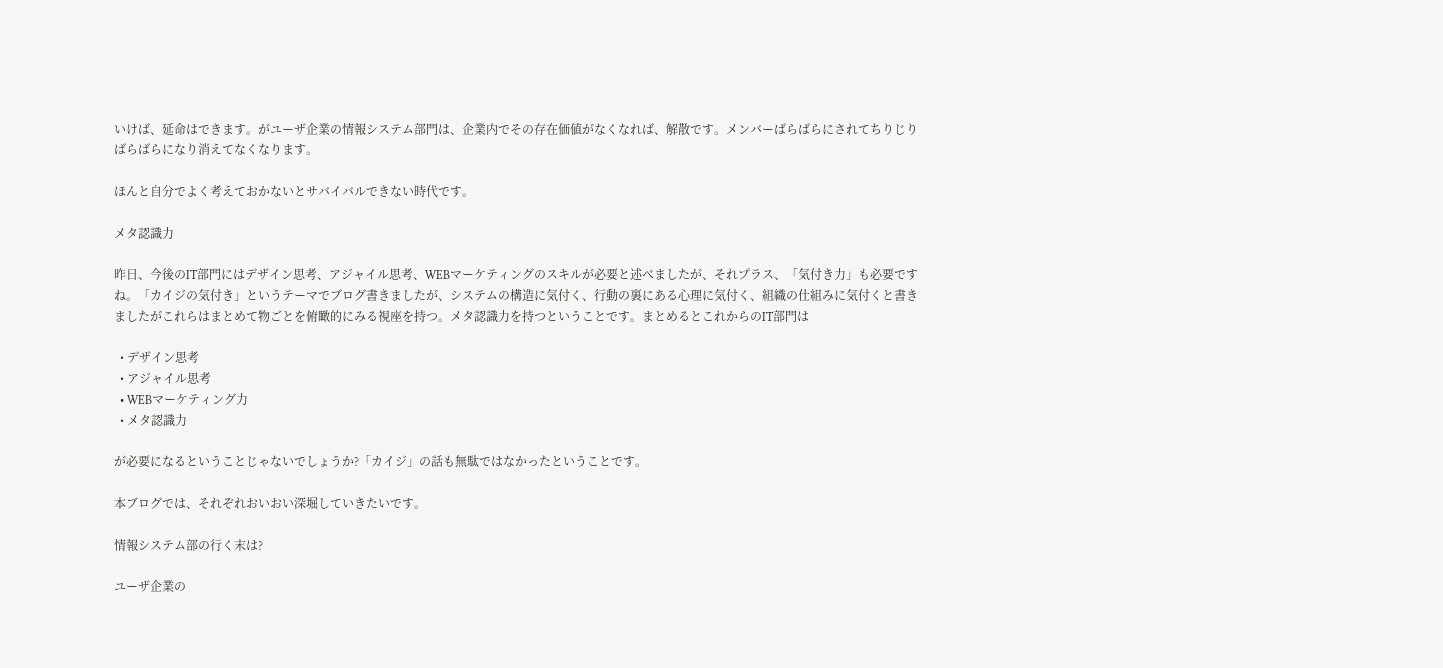いけば、延命はできます。がユーザ企業の情報システム部門は、企業内でその存在価値がなくなれば、解散です。メンバーばらばらにされてちりじりばらばらになり消えてなくなります。

ほんと自分でよく考えておかないとサバイバルできない時代です。

メタ認識力

昨日、今後のIT部門にはデザイン思考、アジャイル思考、WEBマーケティングのスキルが必要と述べましたが、それプラス、「気付き力」も必要ですね。「カイジの気付き」というテーマでブログ書きましたが、システムの構造に気付く、行動の裏にある心理に気付く、組織の仕組みに気付くと書きましたがこれらはまとめて物ごとを俯瞰的にみる視座を持つ。メタ認識力を持つということです。まとめるとこれからのIT部門は

  • デザイン思考
  • アジャイル思考
  • WEBマーケティング力
  • メタ認識力

が必要になるということじゃないでしょうか?「カイジ」の話も無駄ではなかったということです。

本ブログでは、それぞれおいおい深堀していきたいです。

情報システム部の行く末は?

ユーザ企業の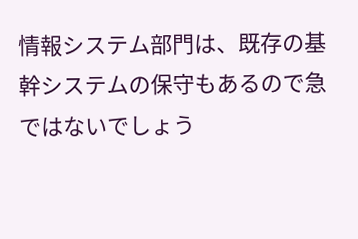情報システム部門は、既存の基幹システムの保守もあるので急ではないでしょう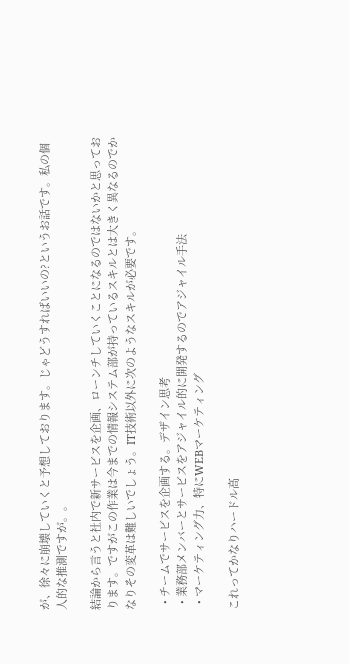が、徐々に崩壊していくと予想しております。じゃどうすればいいの?というお話です。私の個人的な推測ですが。。

結論から言うと社内で新サービスを企画、ローンチしていくことになるのではないかと思っております。ですがこの作業は今までの情報システム部が持っているスキルとは大きく異なるのでかなりその変革は難しいでしょう。IT技術以外に次のようなスキルが必要です。

  • チームでサービスを企画する。デザイン思考
  • 業務部メンバーとサービスをアジャイル的に開発するのでアジャイル手法
  • マーケティング力、特にWEBマーケティング

これってかなりハードル高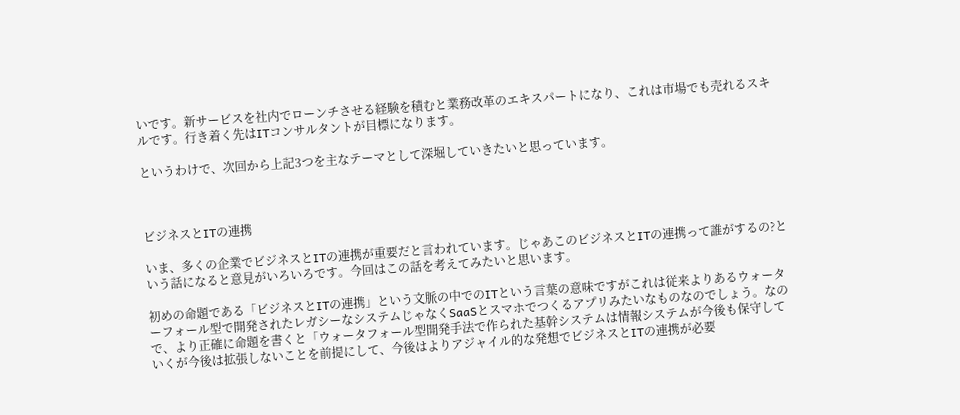いです。新サービスを社内でローンチさせる経験を積むと業務改革のエキスパートになり、これは市場でも売れるスキルです。行き着く先はITコンサルタントが目標になります。

というわけで、次回から上記3つを主なテーマとして深堀していきたいと思っています。



ビジネスとITの連携

いま、多くの企業でビジネスとITの連携が重要だと言われています。じゃあこのビジネスとITの連携って誰がするの?という話になると意見がいろいろです。今回はこの話を考えてみたいと思います。

初めの命題である「ビジネスとITの連携」という文脈の中でのITという言葉の意味ですがこれは従来よりあるウォーターフォール型で開発されたレガシーなシステムじゃなくSaaSとスマホでつくるアプリみたいなものなのでしょう。なので、より正確に命題を書くと「ウォータフォール型開発手法で作られた基幹システムは情報システムが今後も保守していくが今後は拡張しないことを前提にして、今後はよりアジャイル的な発想でビジネスとITの連携が必要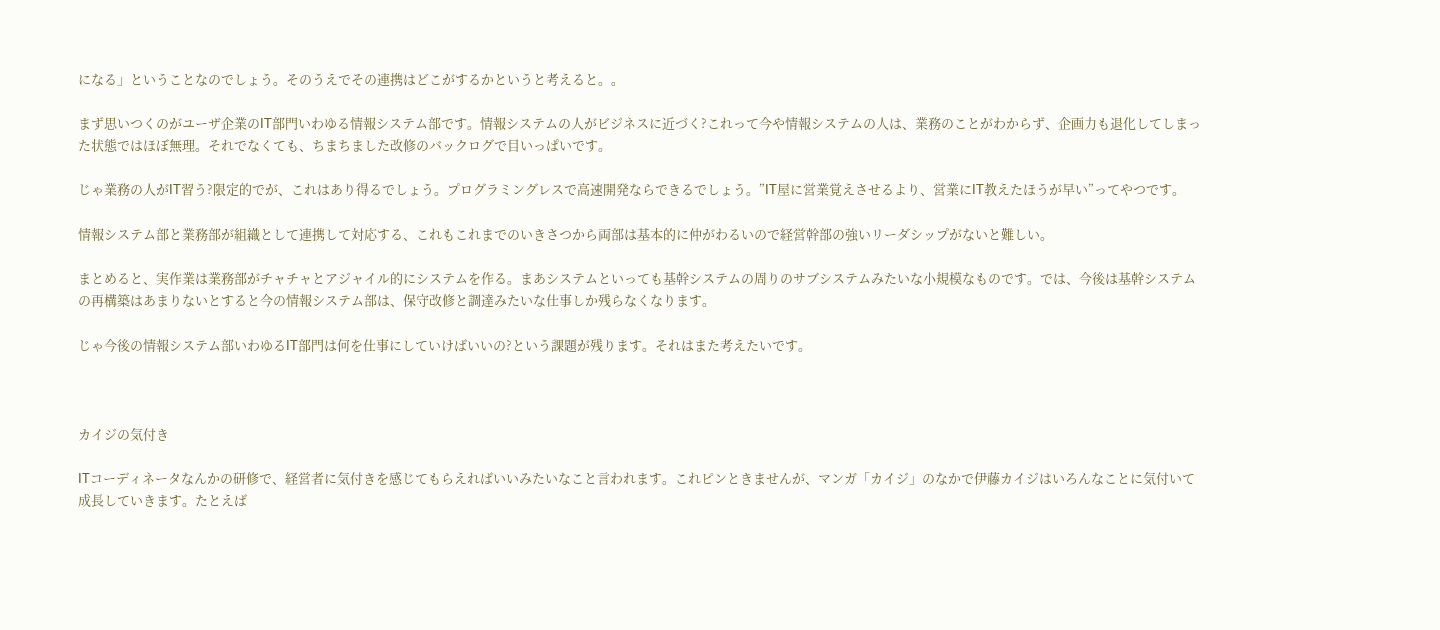になる」ということなのでしょう。そのうえでその連携はどこがするかというと考えると。。

まず思いつくのがユーザ企業のIT部門いわゆる情報システム部です。情報システムの人がビジネスに近づく?これって今や情報システムの人は、業務のことがわからず、企画力も退化してしまった状態ではほぼ無理。それでなくても、ちまちました改修のバックログで目いっぱいです。

じゃ業務の人がIT習う?限定的でが、これはあり得るでしょう。プログラミングレスで高速開発ならできるでしょう。”IT屋に営業覚えさせるより、営業にIT教えたほうが早い”ってやつです。

情報システム部と業務部が組織として連携して対応する、これもこれまでのいきさつから両部は基本的に仲がわるいので経営幹部の強いリーダシップがないと難しい。

まとめると、実作業は業務部がチャチャとアジャイル的にシステムを作る。まあシステムといっても基幹システムの周りのサブシステムみたいな小規模なものです。では、今後は基幹システムの再構築はあまりないとすると今の情報システム部は、保守改修と調達みたいな仕事しか残らなくなります。

じゃ今後の情報システム部いわゆるIT部門は何を仕事にしていけばいいの?という課題が残ります。それはまた考えたいです。



カイジの気付き

ITコーディネータなんかの研修で、経営者に気付きを感じてもらえればいいみたいなこと言われます。これピンときませんが、マンガ「カイジ」のなかで伊藤カイジはいろんなことに気付いて成長していきます。たとえば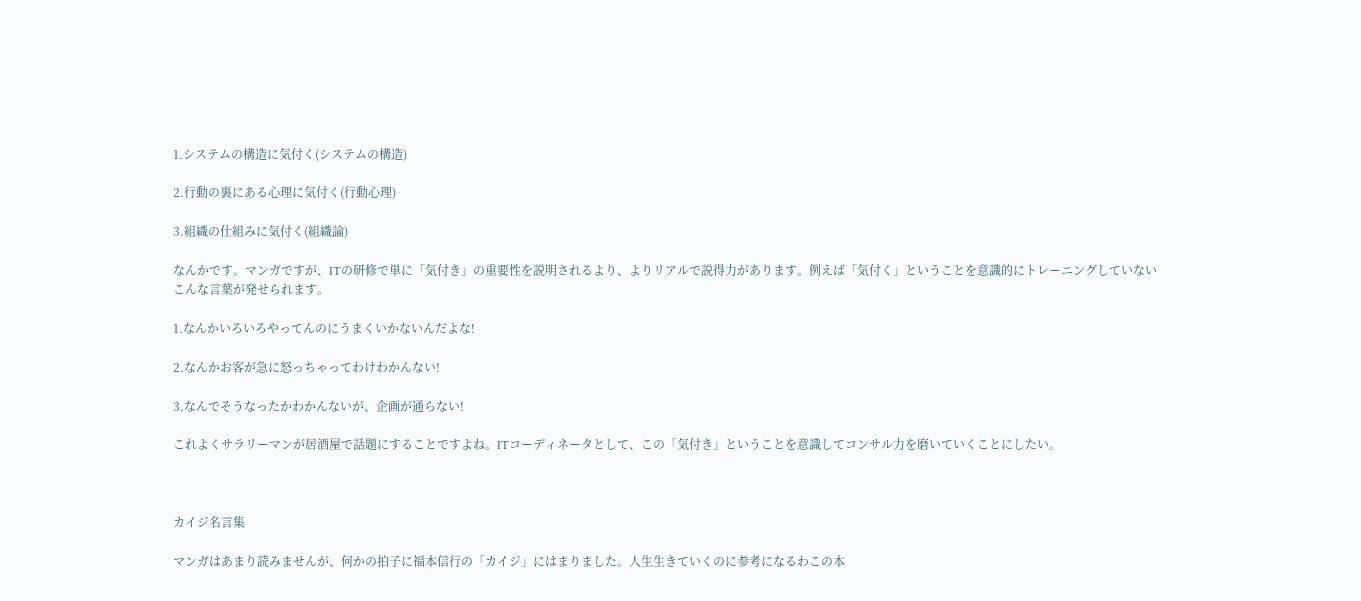1.システムの構造に気付く(システムの構造)

2.行動の裏にある心理に気付く(行動心理)

3.組織の仕組みに気付く(組織論)

なんかです。マンガですが、ITの研修で単に「気付き」の重要性を説明されるより、よりリアルで説得力があります。例えば「気付く」ということを意識的にトレーニングしていないこんな言葉が発せられます。

1.なんかいろいろやってんのにうまくいかないんだよな!

2.なんかお客が急に怒っちゃってわけわかんない!

3.なんでそうなったかわかんないが、企画が通らない!

これよくサラリーマンが居酒屋で話題にすることですよね。ITコーディネータとして、この「気付き」ということを意識してコンサル力を磨いていくことにしたい。



カイジ名言集

マンガはあまり読みませんが、何かの拍子に福本信行の「カイジ」にはまりました。人生生きていくのに参考になるわこの本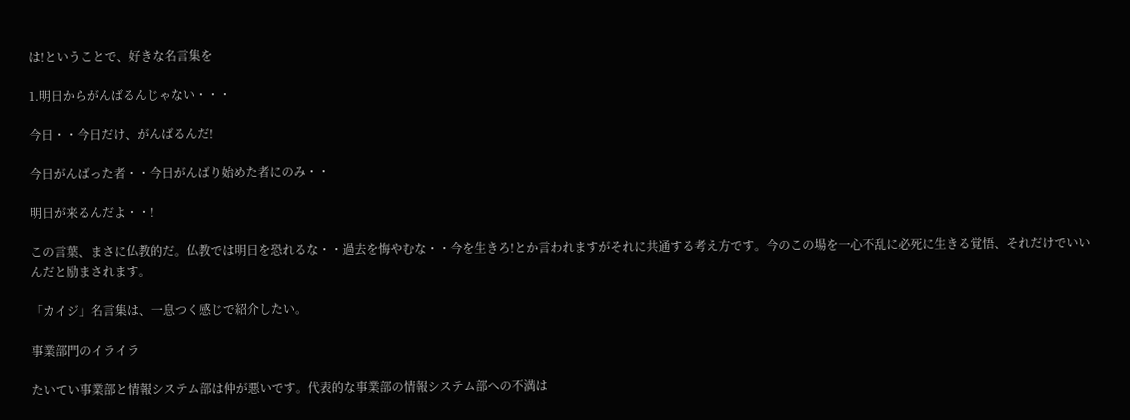は!ということで、好きな名言集を

1.明日からがんばるんじゃない・・・

今日・・今日だけ、がんばるんだ!

今日がんばった者・・今日がんばり始めた者にのみ・・

明日が来るんだよ・・!

この言葉、まさに仏教的だ。仏教では明日を恐れるな・・過去を悔やむな・・今を生きろ!とか言われますがそれに共通する考え方です。今のこの場を一心不乱に必死に生きる覚悟、それだけでいいんだと励まされます。

「カイジ」名言集は、一息つく感じで紹介したい。

事業部門のイライラ

たいてい事業部と情報システム部は仲が悪いです。代表的な事業部の情報システム部への不満は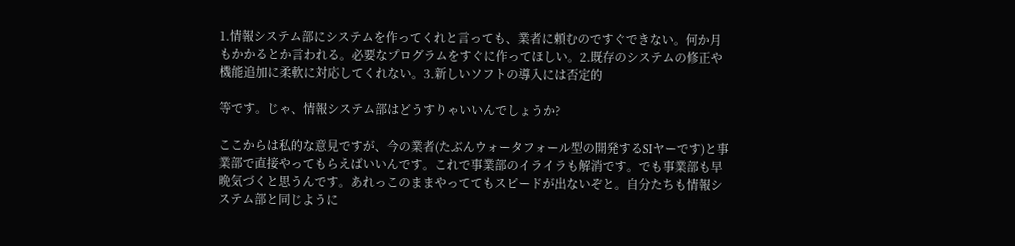1.情報システム部にシステムを作ってくれと言っても、業者に頼むのですぐできない。何か月もかかるとか言われる。必要なプログラムをすぐに作ってほしい。2.既存のシステムの修正や機能追加に柔軟に対応してくれない。3.新しいソフトの導入には否定的

等です。じゃ、情報システム部はどうすりゃいいんでしょうか?

ここからは私的な意見ですが、今の業者(たぶんウォータフォール型の開発するSIヤーです)と事業部で直接やってもらえばいいんです。これで事業部のイライラも解消です。でも事業部も早晩気づくと思うんです。あれっこのままやっててもスピードが出ないぞと。自分たちも情報システム部と同じように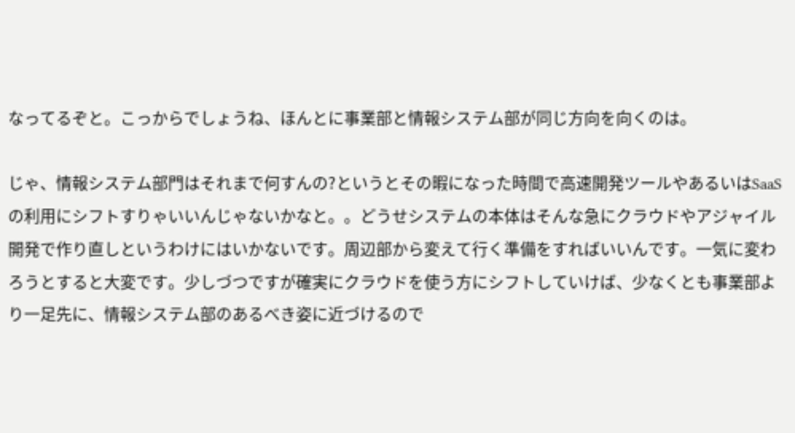なってるぞと。こっからでしょうね、ほんとに事業部と情報システム部が同じ方向を向くのは。

じゃ、情報システム部門はそれまで何すんの?というとその暇になった時間で高速開発ツールやあるいはSaaSの利用にシフトすりゃいいんじゃないかなと。。どうせシステムの本体はそんな急にクラウドやアジャイル開発で作り直しというわけにはいかないです。周辺部から変えて行く準備をすればいいんです。一気に変わろうとすると大変です。少しづつですが確実にクラウドを使う方にシフトしていけば、少なくとも事業部より一足先に、情報システム部のあるべき姿に近づけるので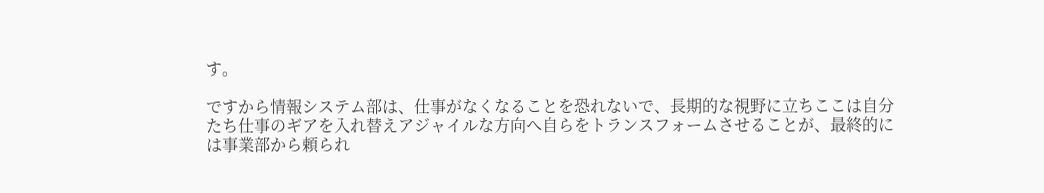す。

ですから情報システム部は、仕事がなくなることを恐れないで、長期的な視野に立ちここは自分たち仕事のギアを入れ替えアジャイルな方向へ自らをトランスフォームさせることが、最終的には事業部から頼られ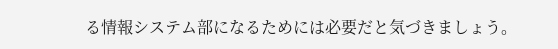る情報システム部になるためには必要だと気づきましょう。